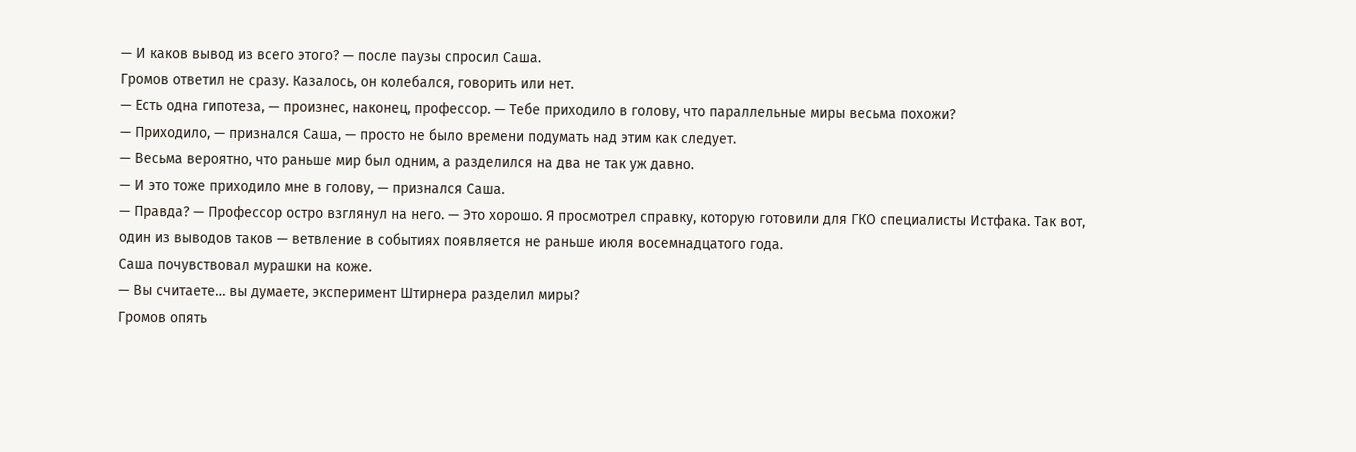— И каков вывод из всего этого? — после паузы спросил Саша.
Громов ответил не сразу. Казалось, он колебался, говорить или нет.
— Есть одна гипотеза, — произнес, наконец, профессор. — Тебе приходило в голову, что параллельные миры весьма похожи?
— Приходило, — признался Саша, — просто не было времени подумать над этим как следует.
— Весьма вероятно, что раньше мир был одним, а разделился на два не так уж давно.
— И это тоже приходило мне в голову, — признался Саша.
— Правда? — Профессор остро взглянул на него. — Это хорошо. Я просмотрел справку, которую готовили для ГКО специалисты Истфака. Так вот, один из выводов таков — ветвление в событиях появляется не раньше июля восемнадцатого года.
Саша почувствовал мурашки на коже.
— Вы считаете… вы думаете, эксперимент Штирнера разделил миры?
Громов опять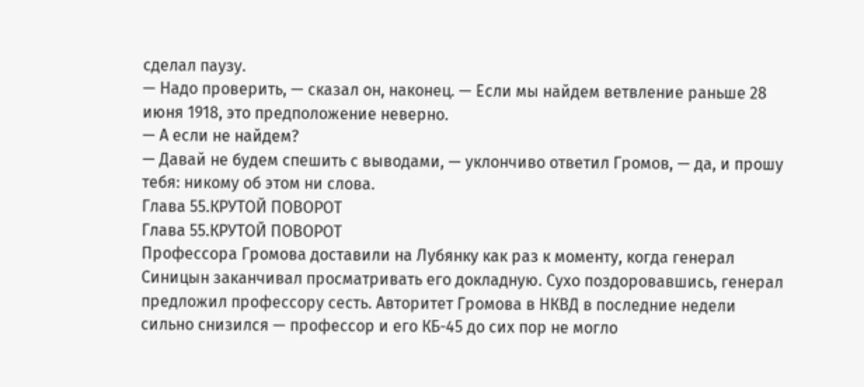сделал паузу.
— Надо проверить, — сказал он, наконец. — Если мы найдем ветвление раньше 28 июня 1918, это предположение неверно.
— А если не найдем?
— Давай не будем спешить с выводами, — уклончиво ответил Громов, — да, и прошу тебя: никому об этом ни слова.
Глава 55.КРУТОЙ ПОВОРОТ
Глава 55.КРУТОЙ ПОВОРОТ
Профессора Громова доставили на Лубянку как раз к моменту, когда генерал Синицын заканчивал просматривать его докладную. Сухо поздоровавшись, генерал предложил профессору сесть. Авторитет Громова в НКВД в последние недели сильно снизился — профессор и его КБ-45 до сих пор не могло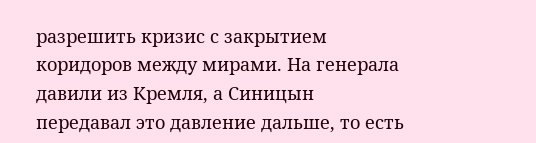разрешить кризис с закрытием коридоров между мирами. На генерала давили из Кремля, а Синицын передавал это давление дальше, то есть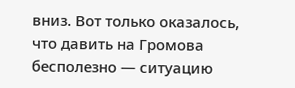вниз. Вот только оказалось, что давить на Громова бесполезно — ситуацию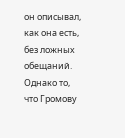он описывал, как она есть, без ложных обещаний.
Однако то, что Громову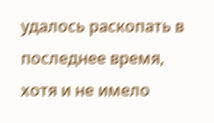удалось раскопать в последнее время, хотя и не имело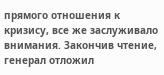прямого отношения к кризису, все же заслуживало внимания. Закончив чтение, генерал отложил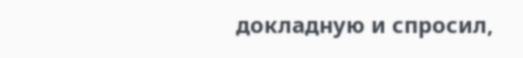докладную и спросил,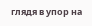глядя в упор на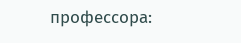профессора: